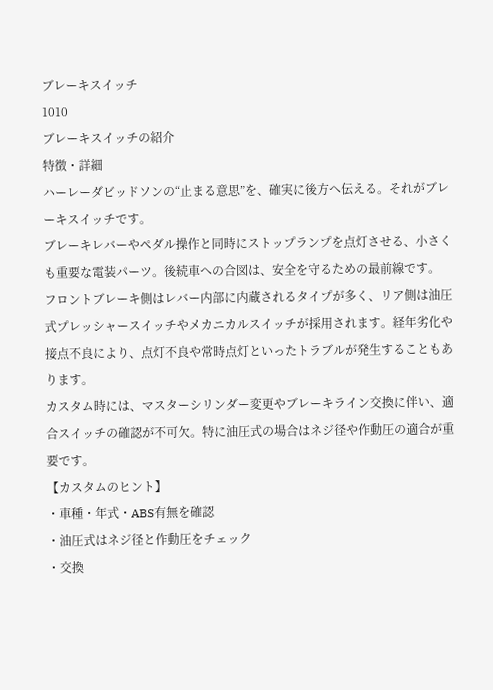ブレーキスイッチ
1010
ブレーキスイッチの紹介
特徴・詳細
ハーレーダビッドソンの“止まる意思”を、確実に後方へ伝える。それがブレーキスイッチです。
ブレーキレバーやペダル操作と同時にストップランプを点灯させる、小さくも重要な電装パーツ。後続車への合図は、安全を守るための最前線です。
フロントブレーキ側はレバー内部に内蔵されるタイプが多く、リア側は油圧式プレッシャースイッチやメカニカルスイッチが採用されます。経年劣化や接点不良により、点灯不良や常時点灯といったトラブルが発生することもあります。
カスタム時には、マスターシリンダー変更やブレーキライン交換に伴い、適合スイッチの確認が不可欠。特に油圧式の場合はネジ径や作動圧の適合が重要です。
【カスタムのヒント】
・車種・年式・ABS有無を確認
・油圧式はネジ径と作動圧をチェック
・交換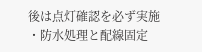後は点灯確認を必ず実施
・防水処理と配線固定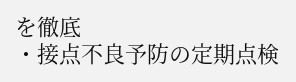を徹底
・接点不良予防の定期点検